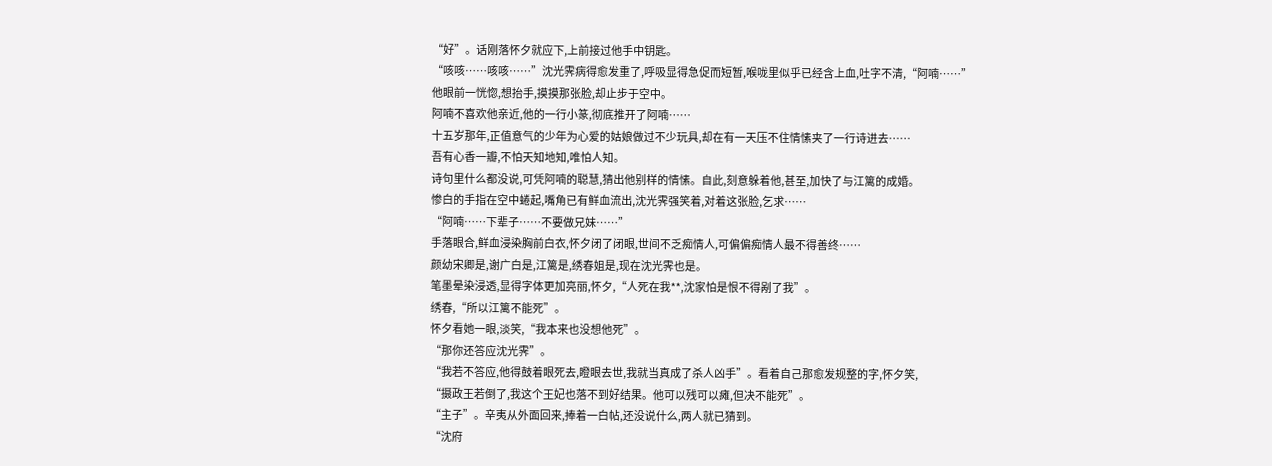“好”。话刚落怀夕就应下,上前接过他手中钥匙。
“咳咳……咳咳……”沈光霁病得愈发重了,呼吸显得急促而短暂,喉咙里似乎已经含上血,吐字不清,“阿喃……”
他眼前一恍惚,想抬手,摸摸那张脸,却止步于空中。
阿喃不喜欢他亲近,他的一行小篆,彻底推开了阿喃……
十五岁那年,正值意气的少年为心爱的姑娘做过不少玩具,却在有一天压不住情愫夹了一行诗进去……
吾有心香一瓣,不怕天知地知,唯怕人知。
诗句里什么都没说,可凭阿喃的聪慧,猜出他别样的情愫。自此,刻意躲着他,甚至,加快了与江篱的成婚。
惨白的手指在空中蜷起,嘴角已有鲜血流出,沈光霁强笑着,对着这张脸,乞求……
“阿喃……下辈子……不要做兄妹……”
手落眼合,鲜血浸染胸前白衣,怀夕闭了闭眼,世间不乏痴情人,可偏偏痴情人最不得善终……
颜幼宋卿是,谢广白是,江篱是,绣春姐是,现在沈光霁也是。
笔墨晕染浸透,显得字体更加亮丽,怀夕,“人死在我**,沈家怕是恨不得剐了我”。
绣春,“所以江篱不能死”。
怀夕看她一眼,淡笑,“我本来也没想他死”。
“那你还答应沈光霁”。
“我若不答应,他得鼓着眼死去,瞪眼去世,我就当真成了杀人凶手”。看着自己那愈发规整的字,怀夕笑,
“摄政王若倒了,我这个王妃也落不到好结果。他可以残可以瘫,但决不能死”。
“主子”。辛夷从外面回来,捧着一白帖,还没说什么,两人就已猜到。
“沈府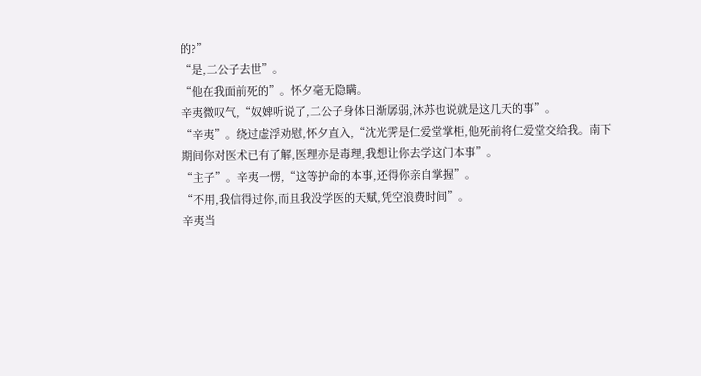的?”
“是,二公子去世”。
“他在我面前死的”。怀夕毫无隐瞒。
辛夷微叹气,“奴婢听说了,二公子身体日渐孱弱,沐苏也说就是这几天的事”。
“辛夷”。绕过虚浮劝慰,怀夕直入,“沈光霁是仁爱堂掌柜,他死前将仁爱堂交给我。南下期间你对医术已有了解,医理亦是毒理,我想让你去学这门本事”。
“主子”。辛夷一愣,“这等护命的本事,还得你亲自掌握”。
“不用,我信得过你,而且我没学医的天赋,凭空浪费时间”。
辛夷当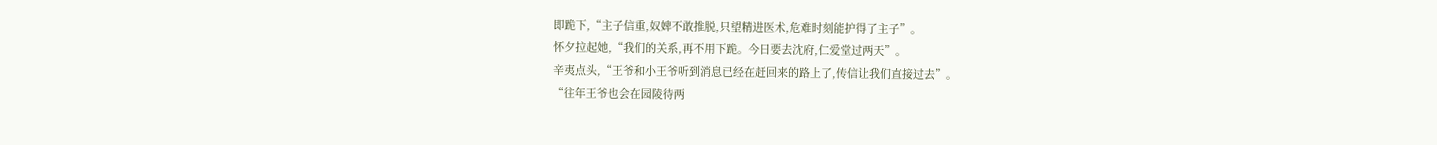即跪下,“主子信重,奴婢不敢推脱,只望精进医术,危难时刻能护得了主子”。
怀夕拉起她,“我们的关系,再不用下跪。今日要去沈府,仁爱堂过两天”。
辛夷点头,“王爷和小王爷听到消息已经在赶回来的路上了,传信让我们直接过去”。
“往年王爷也会在园陵待两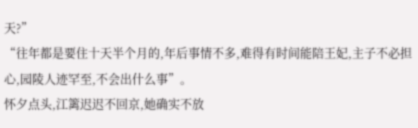天?”
“往年都是要住十天半个月的,年后事情不多,难得有时间能陪王妃,主子不必担心,园陵人迹罕至,不会出什么事”。
怀夕点头,江篱迟迟不回京,她确实不放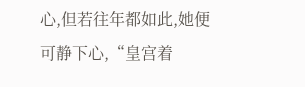心,但若往年都如此,她便可静下心,“皇宫着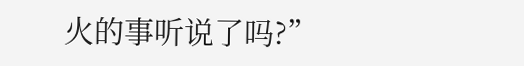火的事听说了吗?”